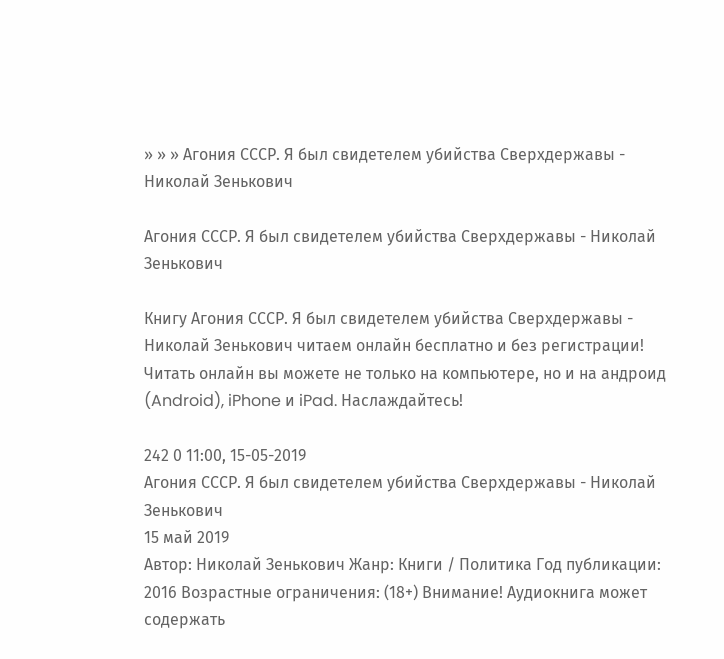» » » Агония СССР. Я был свидетелем убийства Сверхдержавы - Николай Зенькович

Агония СССР. Я был свидетелем убийства Сверхдержавы - Николай Зенькович

Книгу Агония СССР. Я был свидетелем убийства Сверхдержавы - Николай Зенькович читаем онлайн бесплатно и без регистрации! Читать онлайн вы можете не только на компьютере, но и на андроид (Android), iPhone и iPad. Наслаждайтесь!

242 0 11:00, 15-05-2019
Агония СССР. Я был свидетелем убийства Сверхдержавы - Николай Зенькович
15 май 2019
Автор: Николай Зенькович Жанр: Книги / Политика Год публикации: 2016 Возрастные ограничения: (18+) Внимание! Аудиокнига может содержать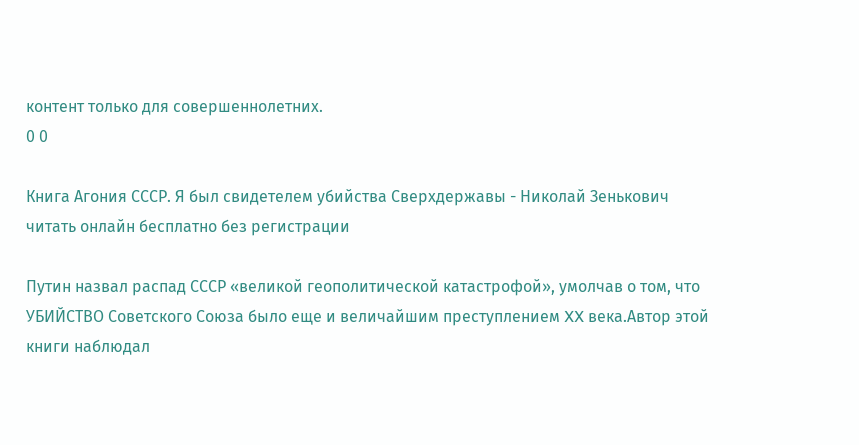контент только для совершеннолетних.
0 0

Книга Агония СССР. Я был свидетелем убийства Сверхдержавы - Николай Зенькович читать онлайн бесплатно без регистрации

Путин назвал распад СССР «великой геополитической катастрофой», умолчав о том, что УБИЙСТВО Советского Союза было еще и величайшим преступлением XX века.Автор этой книги наблюдал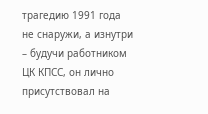трагедию 1991 года не снаружи, а изнутри – будучи работником ЦК КПСС, он лично присутствовал на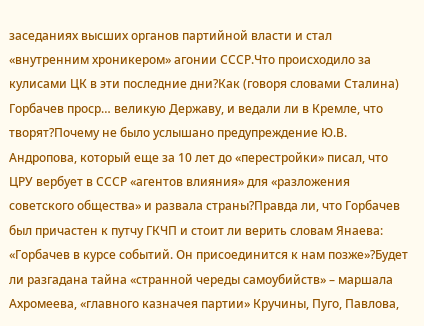заседаниях высших органов партийной власти и стал «внутренним хроникером» агонии СССР.Что происходило за кулисами ЦК в эти последние дни?Как (говоря словами Сталина) Горбачев проср… великую Державу, и ведали ли в Кремле, что творят?Почему не было услышано предупреждение Ю.В. Андропова, который еще за 10 лет до «перестройки» писал, что ЦРУ вербует в СССР «агентов влияния» для «разложения советского общества» и развала страны?Правда ли, что Горбачев был причастен к путчу ГКЧП и стоит ли верить словам Янаева: «Горбачев в курсе событий. Он присоединится к нам позже»?Будет ли разгадана тайна «странной череды самоубийств» – маршала Ахромеева, «главного казначея партии» Кручины, Пуго, Павлова,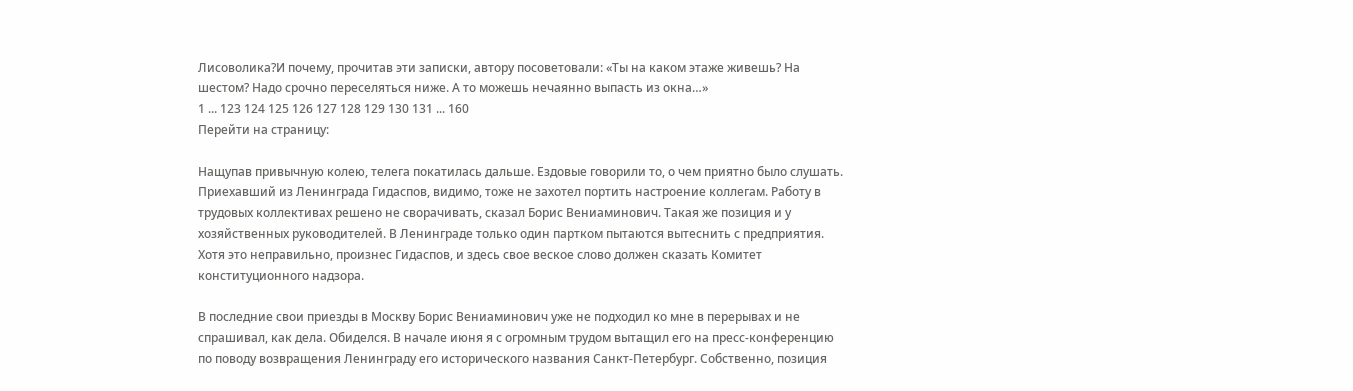Лисоволика?И почему, прочитав эти записки, автору посоветовали: «Ты на каком этаже живешь? На шестом? Надо срочно переселяться ниже. А то можешь нечаянно выпасть из окна…»
1 ... 123 124 125 126 127 128 129 130 131 ... 160
Перейти на страницу:

Нащупав привычную колею, телега покатилась дальше. Ездовые говорили то, о чем приятно было слушать. Приехавший из Ленинграда Гидаспов, видимо, тоже не захотел портить настроение коллегам. Работу в трудовых коллективах решено не сворачивать, сказал Борис Вениаминович. Такая же позиция и у хозяйственных руководителей. В Ленинграде только один партком пытаются вытеснить с предприятия. Хотя это неправильно, произнес Гидаспов, и здесь свое веское слово должен сказать Комитет конституционного надзора.

В последние свои приезды в Москву Борис Вениаминович уже не подходил ко мне в перерывах и не спрашивал, как дела. Обиделся. В начале июня я с огромным трудом вытащил его на пресс-конференцию по поводу возвращения Ленинграду его исторического названия Санкт-Петербург. Собственно, позиция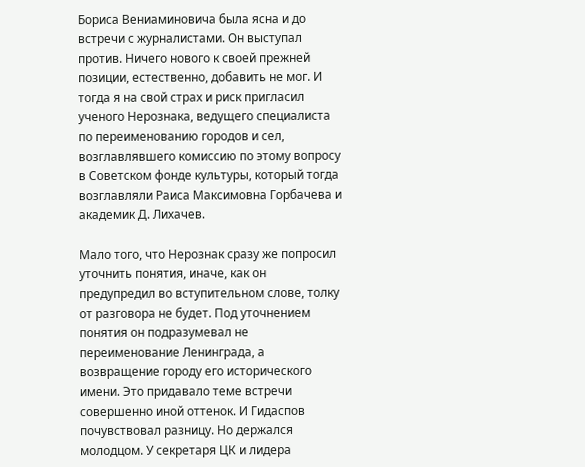Бориса Вениаминовича была ясна и до встречи с журналистами. Он выступал против. Ничего нового к своей прежней позиции, естественно, добавить не мог. И тогда я на свой страх и риск пригласил ученого Нерознака, ведущего специалиста по переименованию городов и сел, возглавлявшего комиссию по этому вопросу в Советском фонде культуры, который тогда возглавляли Раиса Максимовна Горбачева и академик Д. Лихачев.

Мало того, что Нерознак сразу же попросил уточнить понятия, иначе, как он предупредил во вступительном слове, толку от разговора не будет. Под уточнением понятия он подразумевал не переименование Ленинграда, а возвращение городу его исторического имени. Это придавало теме встречи совершенно иной оттенок. И Гидаспов почувствовал разницу. Но держался молодцом. У секретаря ЦК и лидера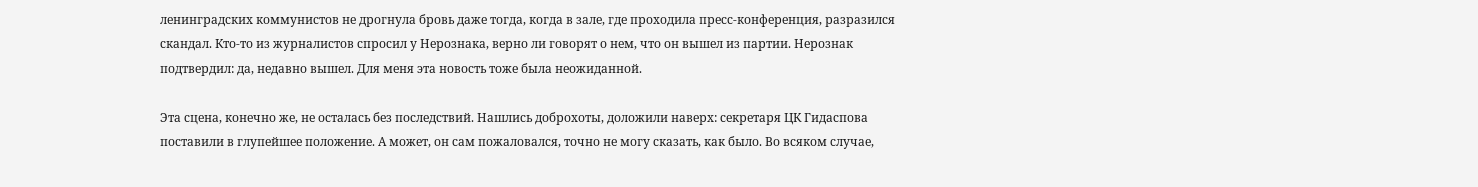ленинградских коммунистов не дрогнула бровь даже тогда, когда в зале, где проходила пресс-конференция, разразился скандал. Кто-то из журналистов спросил у Нерознака, верно ли говорят о нем, что он вышел из партии. Нерознак подтвердил: да, недавно вышел. Для меня эта новость тоже была неожиданной.

Эта сцена, конечно же, не осталась без последствий. Нашлись доброхоты, доложили наверх: секретаря ЦК Гидаспова поставили в глупейшее положение. А может, он сам пожаловался, точно не могу сказать, как было. Во всяком случае,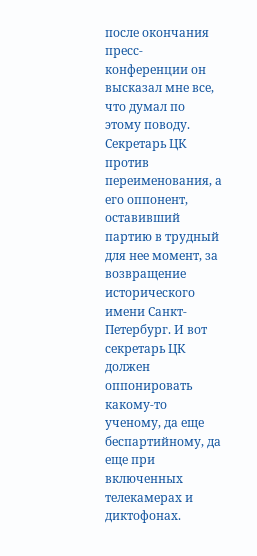после окончания пресс-конференции он высказал мне все, что думал по этому поводу. Секретарь ЦК против переименования, а его оппонент, оставивший партию в трудный для нее момент, за возвращение исторического имени Санкт-Петербург. И вот секретарь ЦК должен оппонировать какому-то ученому, да еще беспартийному, да еще при включенных телекамерах и диктофонах.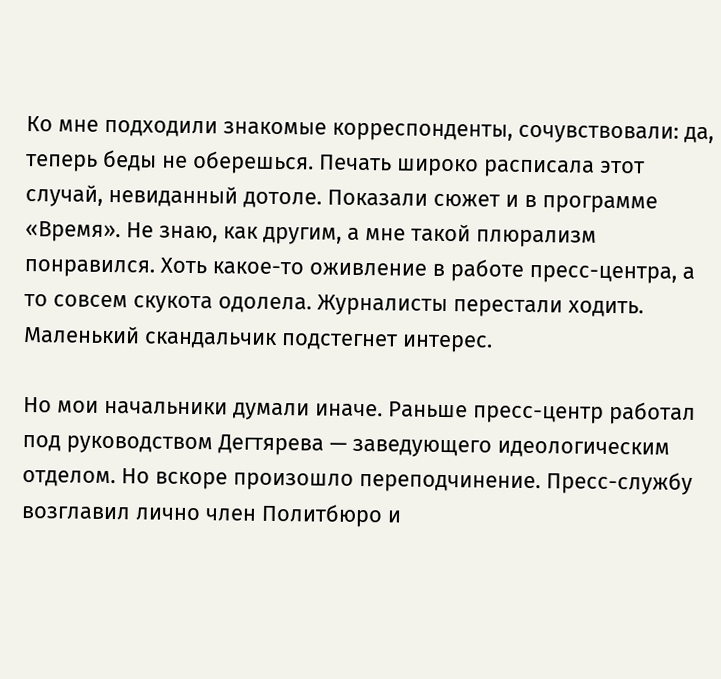Ко мне подходили знакомые корреспонденты, сочувствовали: да, теперь беды не оберешься. Печать широко расписала этот случай, невиданный дотоле. Показали сюжет и в программе «Время». Не знаю, как другим, а мне такой плюрализм понравился. Хоть какое-то оживление в работе пресс-центра, а то совсем скукота одолела. Журналисты перестали ходить. Маленький скандальчик подстегнет интерес.

Но мои начальники думали иначе. Раньше пресс-центр работал под руководством Дегтярева — заведующего идеологическим отделом. Но вскоре произошло переподчинение. Пресс-службу возглавил лично член Политбюро и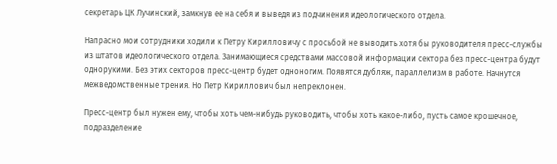секретарь ЦК Лучинский, замкнув ее на себя и выведя из подчинения идеологического отдела.

Напрасно мои сотрудники ходили к Петру Кирилловичу с просьбой не выводить хотя бы руководителя пресс-службы из штатов идеологического отдела. Занимающиеся средствами массовой информации сектора без пресс-центра будут однорукими. Без этих секторов пресс-центр будет одноногим. Появятся дубляж, параллелизм в работе. Начнутся межведомственные трения. Но Петр Кириллович был непреклонен.

Пресс-центр был нужен ему, чтобы хоть чем-нибудь руководить, чтобы хоть какое-либо, пусть самое крошечное, подразделение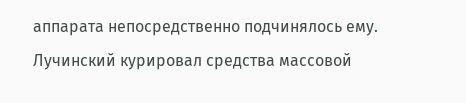аппарата непосредственно подчинялось ему. Лучинский курировал средства массовой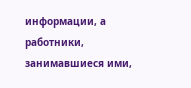информации, а работники, занимавшиеся ими,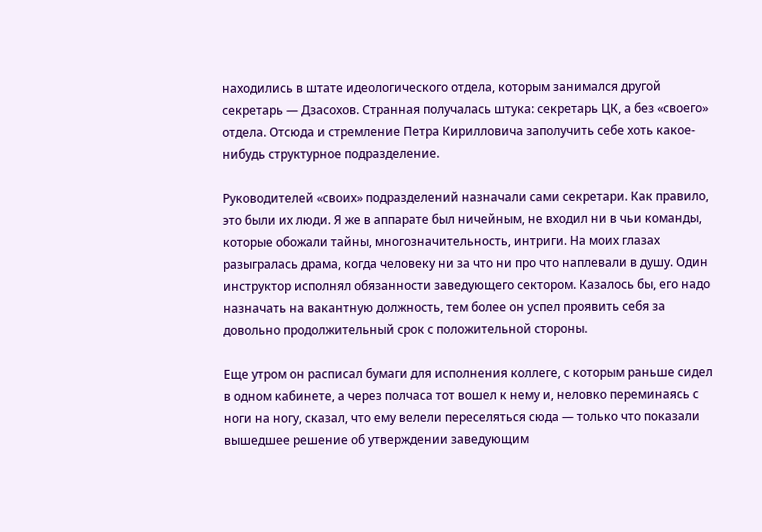находились в штате идеологического отдела, которым занимался другой секретарь — Дзасохов. Странная получалась штука: секретарь ЦК, а без «своего» отдела. Отсюда и стремление Петра Кирилловича заполучить себе хоть какое-нибудь структурное подразделение.

Руководителей «своих» подразделений назначали сами секретари. Как правило, это были их люди. Я же в аппарате был ничейным, не входил ни в чьи команды, которые обожали тайны, многозначительность, интриги. На моих глазах разыгралась драма, когда человеку ни за что ни про что наплевали в душу. Один инструктор исполнял обязанности заведующего сектором. Казалось бы, его надо назначать на вакантную должность, тем более он успел проявить себя за довольно продолжительный срок с положительной стороны.

Еще утром он расписал бумаги для исполнения коллеге, с которым раньше сидел в одном кабинете, а через полчаса тот вошел к нему и, неловко переминаясь с ноги на ногу, сказал, что ему велели переселяться сюда — только что показали вышедшее решение об утверждении заведующим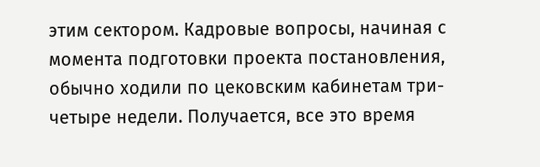этим сектором. Кадровые вопросы, начиная с момента подготовки проекта постановления, обычно ходили по цековским кабинетам три-четыре недели. Получается, все это время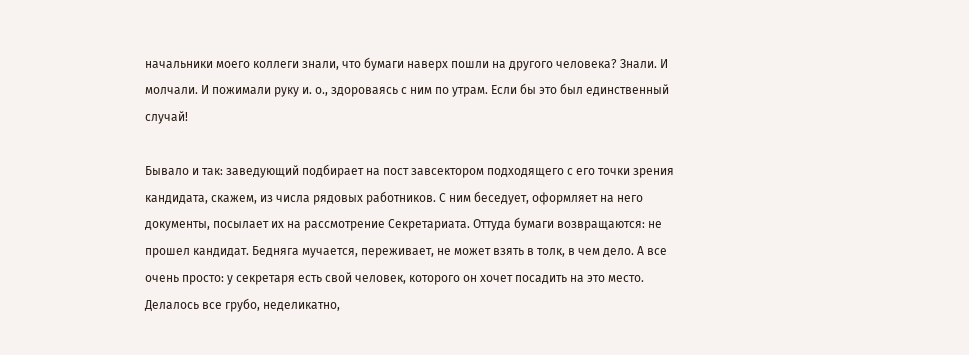начальники моего коллеги знали, что бумаги наверх пошли на другого человека? Знали. И молчали. И пожимали руку и. о., здороваясь с ним по утрам. Если бы это был единственный случай!

Бывало и так: заведующий подбирает на пост завсектором подходящего с его точки зрения кандидата, скажем, из числа рядовых работников. С ним беседует, оформляет на него документы, посылает их на рассмотрение Секретариата. Оттуда бумаги возвращаются: не прошел кандидат. Бедняга мучается, переживает, не может взять в толк, в чем дело. А все очень просто: у секретаря есть свой человек, которого он хочет посадить на это место. Делалось все грубо, неделикатно,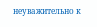неуважительно к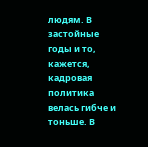людям. В застойные годы и то, кажется, кадровая политика велась гибче и тоньше. В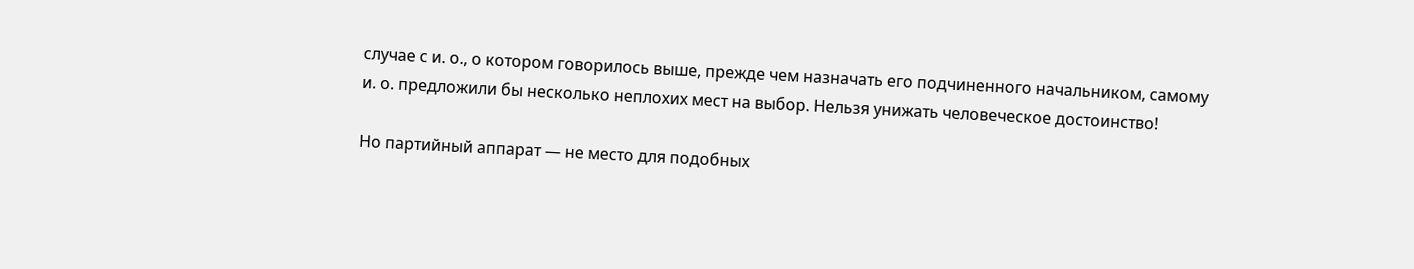случае с и. о., о котором говорилось выше, прежде чем назначать его подчиненного начальником, самому и. о. предложили бы несколько неплохих мест на выбор. Нельзя унижать человеческое достоинство!

Но партийный аппарат — не место для подобных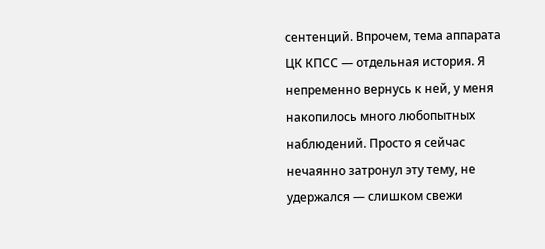сентенций. Впрочем, тема аппарата ЦК КПСС — отдельная история. Я непременно вернусь к ней, у меня накопилось много любопытных наблюдений. Просто я сейчас нечаянно затронул эту тему, не удержался — слишком свежи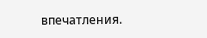впечатления.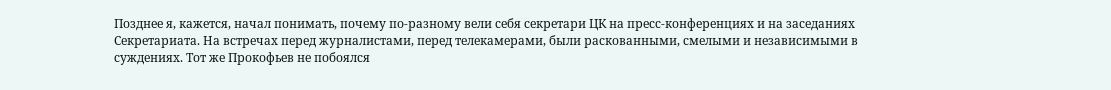Позднее я, кажется, начал понимать, почему по-разному вели себя секретари ЦК на пресс-конференциях и на заседаниях Секретариата. На встречах перед журналистами, перед телекамерами, были раскованными, смелыми и независимыми в суждениях. Тот же Прокофьев не побоялся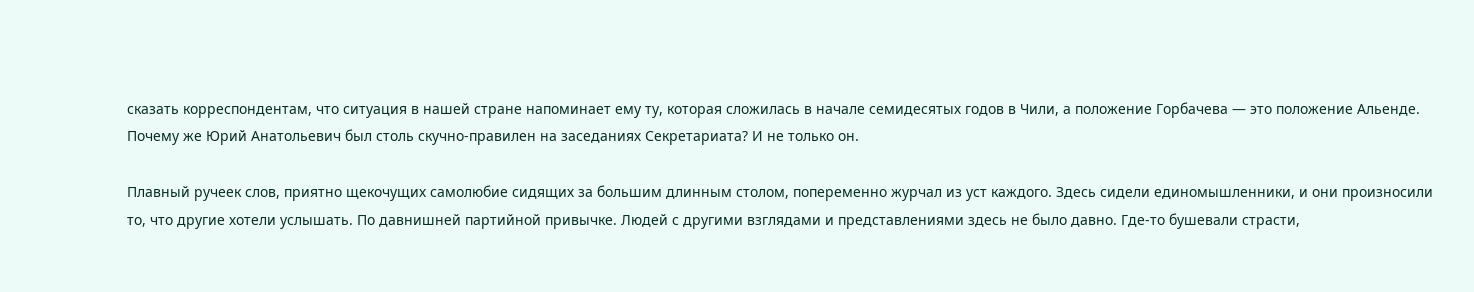сказать корреспондентам, что ситуация в нашей стране напоминает ему ту, которая сложилась в начале семидесятых годов в Чили, а положение Горбачева — это положение Альенде. Почему же Юрий Анатольевич был столь скучно-правилен на заседаниях Секретариата? И не только он.

Плавный ручеек слов, приятно щекочущих самолюбие сидящих за большим длинным столом, попеременно журчал из уст каждого. Здесь сидели единомышленники, и они произносили то, что другие хотели услышать. По давнишней партийной привычке. Людей с другими взглядами и представлениями здесь не было давно. Где-то бушевали страсти,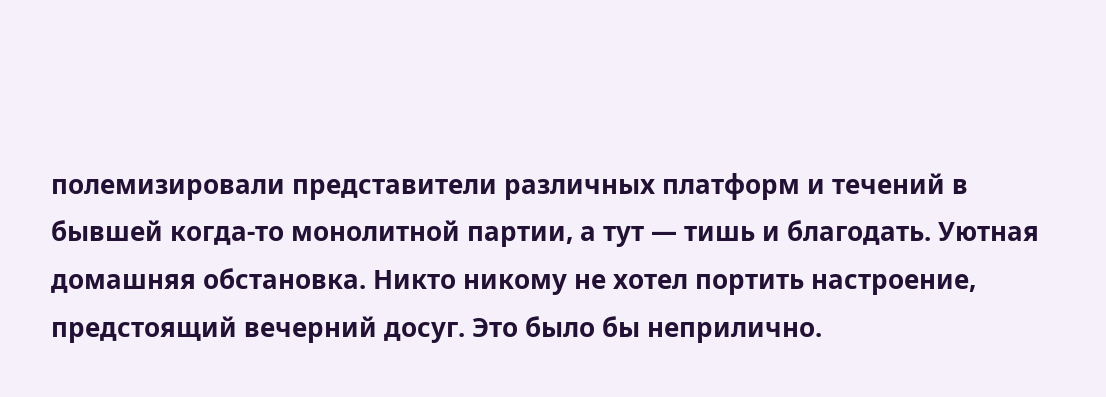полемизировали представители различных платформ и течений в бывшей когда-то монолитной партии, а тут — тишь и благодать. Уютная домашняя обстановка. Никто никому не хотел портить настроение, предстоящий вечерний досуг. Это было бы неприлично.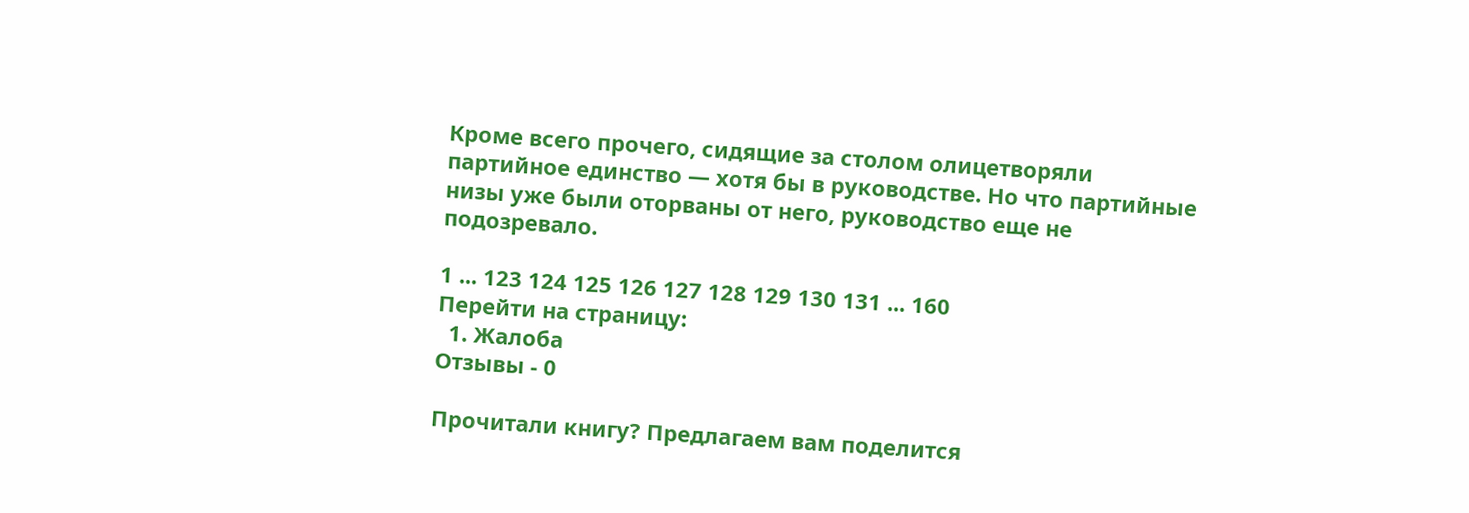Кроме всего прочего, сидящие за столом олицетворяли партийное единство — хотя бы в руководстве. Но что партийные низы уже были оторваны от него, руководство еще не подозревало.

1 ... 123 124 125 126 127 128 129 130 131 ... 160
Перейти на страницу:
  1. Жалоба
Отзывы - 0

Прочитали книгу? Предлагаем вам поделится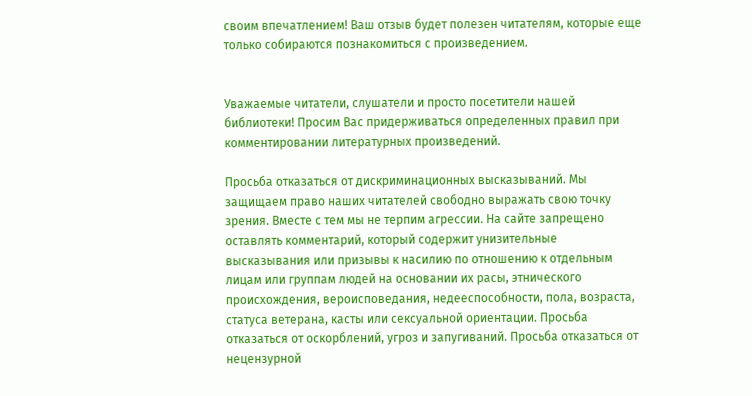своим впечатлением! Ваш отзыв будет полезен читателям, которые еще только собираются познакомиться с произведением.


Уважаемые читатели, слушатели и просто посетители нашей библиотеки! Просим Вас придерживаться определенных правил при комментировании литературных произведений.

Просьба отказаться от дискриминационных высказываний. Мы защищаем право наших читателей свободно выражать свою точку зрения. Вместе с тем мы не терпим агрессии. На сайте запрещено оставлять комментарий, который содержит унизительные высказывания или призывы к насилию по отношению к отдельным лицам или группам людей на основании их расы, этнического происхождения, вероисповедания, недееспособности, пола, возраста, статуса ветерана, касты или сексуальной ориентации. Просьба отказаться от оскорблений, угроз и запугиваний. Просьба отказаться от нецензурной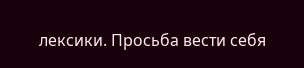лексики. Просьба вести себя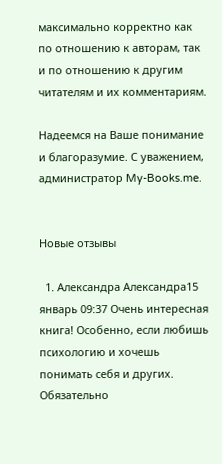максимально корректно как по отношению к авторам, так и по отношению к другим читателям и их комментариям.

Надеемся на Ваше понимание и благоразумие. С уважением, администратор My-Books.me.


Новые отзывы

  1. Александра Александра15 январь 09:37 Очень интересная книга! Особенно, если любишь психологию и хочешь понимать себя и других. Обязательно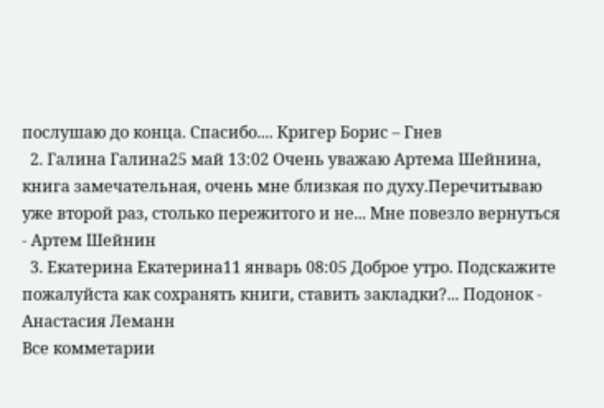послушаю до конца. Спасибо.... Кригер Борис – Гнев
  2. Галина Галина25 май 13:02 Очень уважаю Артема Шейнина, книга замечательная, очень мне близкая по духу.Перечитываю уже второй раз, столько пережитого и не... Мне повезло вернуться - Артем Шейнин
  3. Екатерина Екатерина11 январь 08:05 Доброе утро. Подскажите пожалуйста как сохранять книги, ставить закладки?... Подонок - Анастасия Леманн
Все комметарии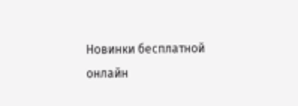Новинки бесплатной онлайн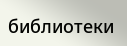библиотеки